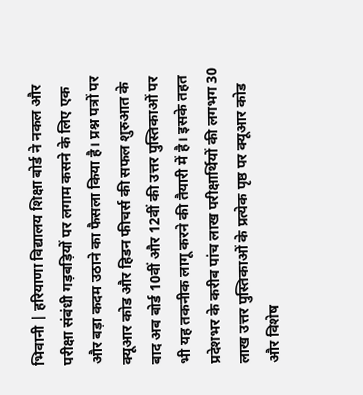भिवानी | हरियाणा विद्यालय शिक्षा बोर्ड ने नकल और परीक्षा संबंधी गड़बड़ियों पर लगाम कसने के लिए एक और बड़ा कदम उठाने का फैसला किया है। प्रश्न पत्रों पर क्यूआर कोड और हिडन फीचर्स की सफल शुरुआत के बाद अब बोर्ड 10वीं और 12वीं की उत्तर पुस्तिकाओं पर भी यह तकनीक लागू करने की तैयारी में है। इसके तहत प्रदेशभर के करीब पांच लाख परीक्षार्थियों की लगभग 30 लाख उत्तर पुस्तिकाओं के प्रत्येक पृष्ठ पर क्यूआर कोड और विशेष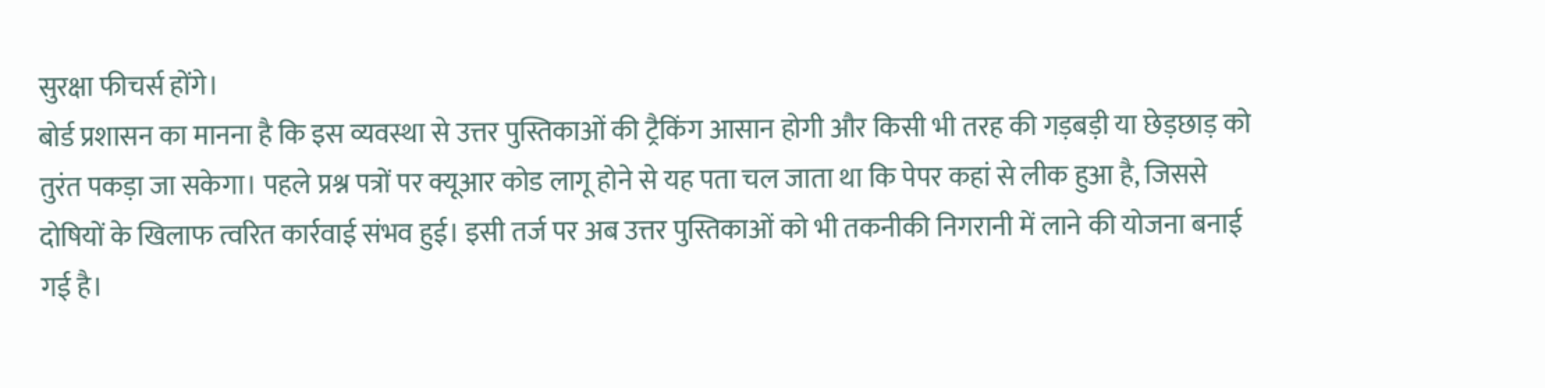सुरक्षा फीचर्स होंगे।
बोर्ड प्रशासन का मानना है कि इस व्यवस्था से उत्तर पुस्तिकाओं की ट्रैकिंग आसान होगी और किसी भी तरह की गड़बड़ी या छेड़छाड़ को तुरंत पकड़ा जा सकेगा। पहले प्रश्न पत्रों पर क्यूआर कोड लागू होने से यह पता चल जाता था कि पेपर कहां से लीक हुआ है, जिससे दोषियों के खिलाफ त्वरित कार्रवाई संभव हुई। इसी तर्ज पर अब उत्तर पुस्तिकाओं को भी तकनीकी निगरानी में लाने की योजना बनाई गई है।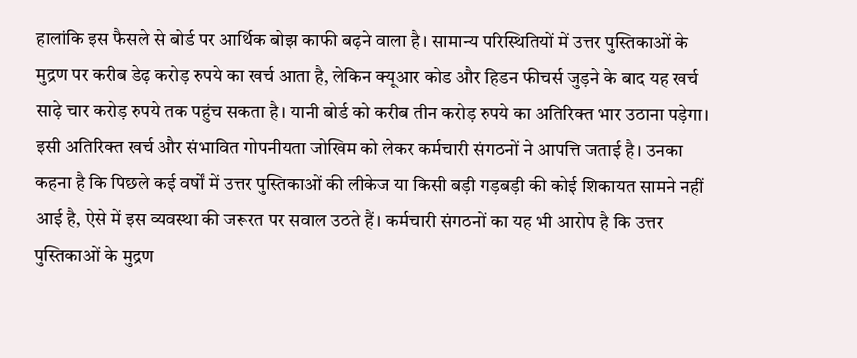हालांकि इस फैसले से बोर्ड पर आर्थिक बोझ काफी बढ़ने वाला है। सामान्य परिस्थितियों में उत्तर पुस्तिकाओं के मुद्रण पर करीब डेढ़ करोड़ रुपये का खर्च आता है, लेकिन क्यूआर कोड और हिडन फीचर्स जुड़ने के बाद यह खर्च साढ़े चार करोड़ रुपये तक पहुंच सकता है। यानी बोर्ड को करीब तीन करोड़ रुपये का अतिरिक्त भार उठाना पड़ेगा।
इसी अतिरिक्त खर्च और संभावित गोपनीयता जोखिम को लेकर कर्मचारी संगठनों ने आपत्ति जताई है। उनका कहना है कि पिछले कई वर्षों में उत्तर पुस्तिकाओं की लीकेज या किसी बड़ी गड़बड़ी की कोई शिकायत सामने नहीं आई है, ऐसे में इस व्यवस्था की जरूरत पर सवाल उठते हैं। कर्मचारी संगठनों का यह भी आरोप है कि उत्तर पुस्तिकाओं के मुद्रण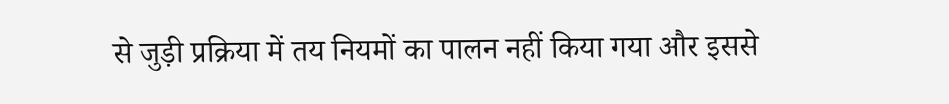से जुड़ी प्रक्रिया में तय नियमों का पालन नहीं किया गया और इससे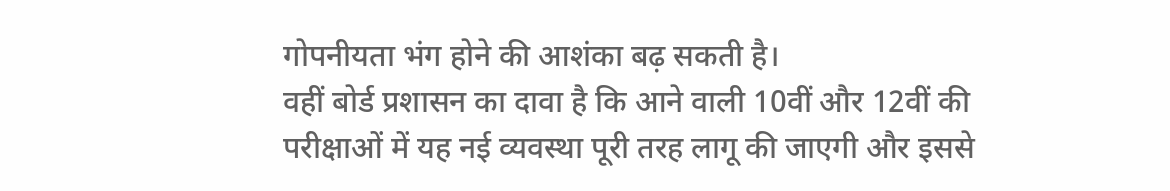गोपनीयता भंग होने की आशंका बढ़ सकती है।
वहीं बोर्ड प्रशासन का दावा है कि आने वाली 10वीं और 12वीं की परीक्षाओं में यह नई व्यवस्था पूरी तरह लागू की जाएगी और इससे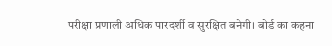परीक्षा प्रणाली अधिक पारदर्शी व सुरक्षित बनेगी। बोर्ड का कहना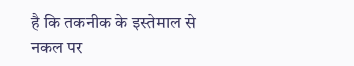है कि तकनीक के इस्तेमाल से नकल पर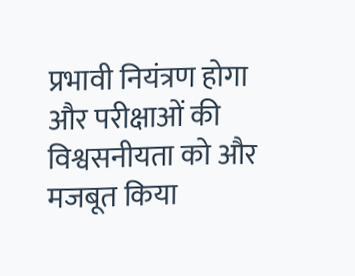प्रभावी नियंत्रण होगा और परीक्षाओं की विश्वसनीयता को और मजबूत किया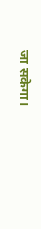जा सकेगा।